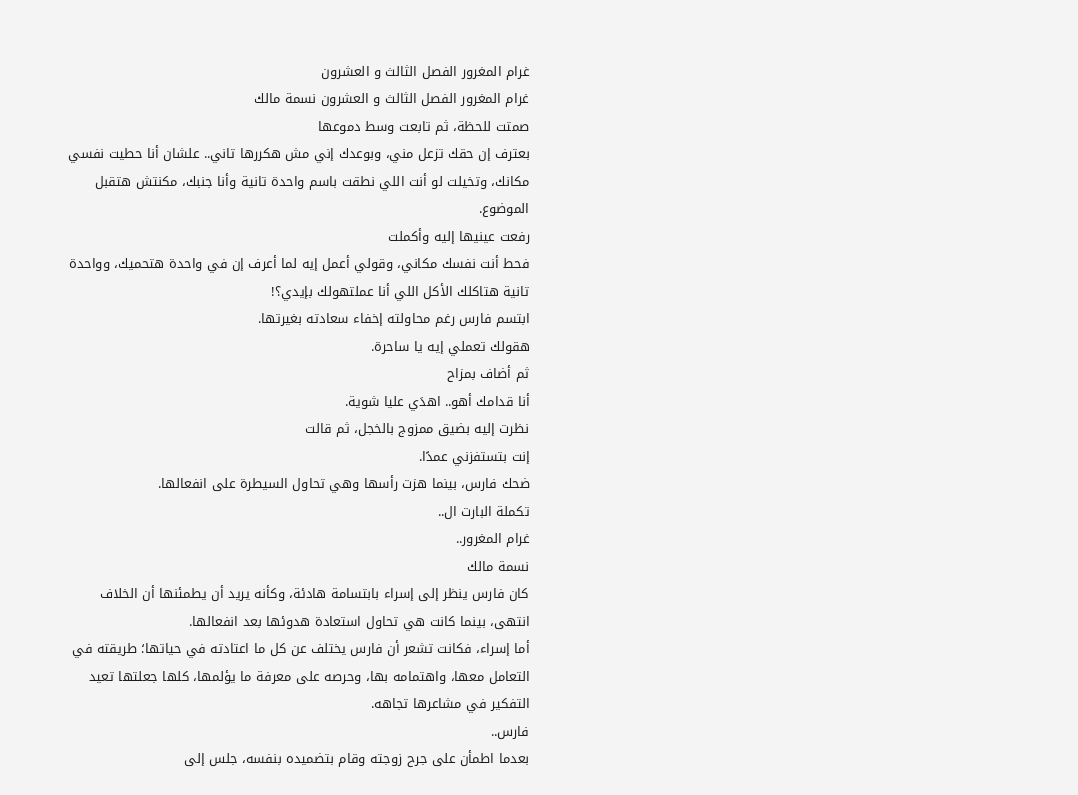غرام المغرور الفصل الثالث و العشرون
غرام المغرور الفصل الثالث و العشرون نسمة مالك
صمتت للحظة، ثم تابعت وسط دموعها
بعترف إن حقك تزعل مني، وبوعدك إني مش هكررها تاني.. علشان أنا حطيت نفسي مكانك، وتخيلت لو أنت اللي نطقت باسم واحدة تانية وأنا جنبك، مكنتش هتقبل الموضوع.
رفعت عينيها إليه وأكملت
فحط أنت نفسك مكاني، وقولي أعمل إيه لما أعرف إن في واحدة هتحميك، وواحدة تانية هتاكلك الأكل اللي أنا عملتهولك بإيدي؟!
ابتسم فارس رغم محاولته إخفاء سعادته بغيرتها.
هقولك تعملي إيه يا ساحرة.
ثم أضاف بمزاح
أنا قدامك أهو.. اهدَي عليا شوية.
نظرت إليه بضيق ممزوج بالخجل، ثم قالت
إنت بتستفزني عمدًا.
ضحك فارس، بينما هزت رأسها وهي تحاول السيطرة على انفعالها.
تكملة البارت ال..
غرام المغرور..
نسمة مالك
كان فارس ينظر إلى إسراء بابتسامة هادئة، وكأنه يريد أن يطمئنها أن الخلاف انتهى، بينما كانت هي تحاول استعادة هدوئها بعد انفعالها.
أما إسراء، فكانت تشعر أن فارس يختلف عن كل ما اعتادته في حياتها؛ طريقته في التعامل معها، واهتمامه بها، وحرصه على معرفة ما يؤلمها، كلها جعلتها تعيد التفكير في مشاعرها تجاهه.
فارس..
بعدما اطمأن على جرح زوجته وقام بتضميده بنفسه، جلس إلى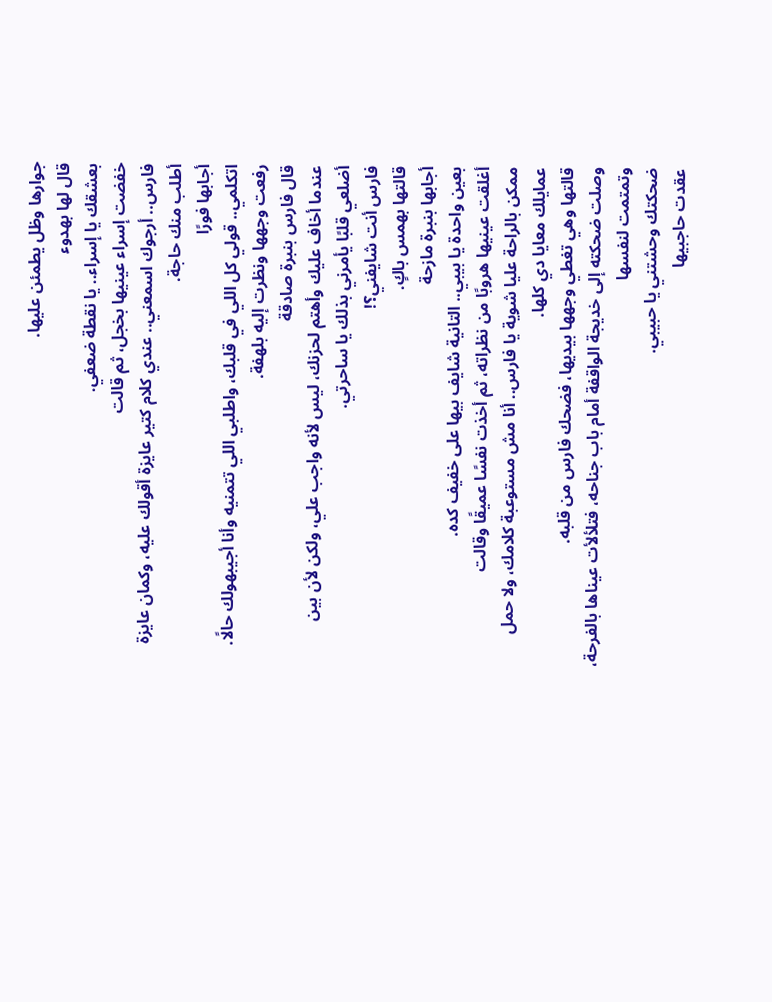جوارها وظل يطمئن عليها.
قال لها بهدوء
بعشقك يا إسراء.. يا نقطة ضعفي.
خفضت إسراء عينيها بخجل، ثم قالت
فارس.. أرجوك اسمعني.. عندي كلام كتير عايزة أقولك عليه، وكمان عايزة أطلب منك حاجة.
أجابها فورًا
اتكلمي.. قولي كل اللي في قلبك، واطلبي اللي تتمنيه وأنا أجيبهولك حالًا.
رفعت وجهها ونظرت إليه بلهفة.
قال فارس بنبرة صادقة
عندما أخاف عليك وأهتم لحزنك، ليس لأنه واجب علي، ولكن لأن بين أضلعي قلبًا يأمرني بذلك يا ساحرتي.
فارس أنت شايفني؟!
قالتها بهمس باكٍ.
أجابها بنبرة مازحة
بعين واحدة يا بيبي.. التانية شايف بيها على خفيف كده.
أغلقت عينيها هروبًا من نظراته، ثم أخذت نفسًا عميقًا وقالت
ممكن بالراحة عليا شوية يا فارس.. أنا مش مستوعبة كلامك، ولا حمل عمايلك معايا دي كلها.
قالتها وهي تغطي وجهها بيديها، فضحك فارس من قلبه.
وصلت ضحكته إلى خديجة الواقفة أمام باب جناحه، فتلألأت عيناها بالفرحة، وتمتمت لنفسها
ضحكتك وحشتني يا حبيبي.
عقدت حاجبيها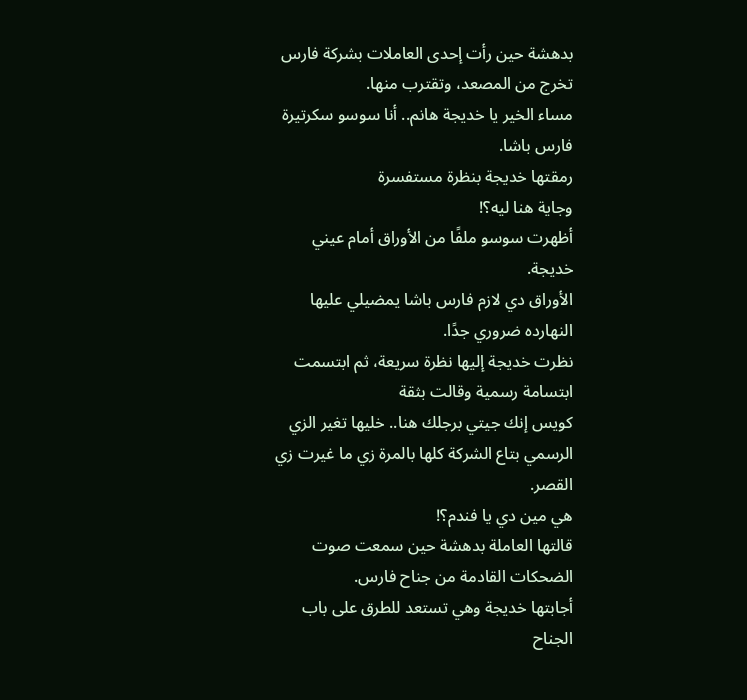بدهشة حين رأت إحدى العاملات بشركة فارس تخرج من المصعد، وتقترب منها.
مساء الخير يا خديجة هانم.. أنا سوسو سكرتيرة فارس باشا.
رمقتها خديجة بنظرة مستفسرة
وجاية هنا ليه؟!
أظهرت سوسو ملفًا من الأوراق أمام عيني خديجة.
الأوراق دي لازم فارس باشا يمضيلي عليها النهارده ضروري جدًا.
نظرت خديجة إليها نظرة سريعة، ثم ابتسمت ابتسامة رسمية وقالت بثقة
كويس إنك جيتي برجلك هنا.. خليها تغير الزي الرسمي بتاع الشركة كلها بالمرة زي ما غيرت زي القصر.
هي مين دي يا فندم؟!
قالتها العاملة بدهشة حين سمعت صوت الضحكات القادمة من جناح فارس.
أجابتها خديجة وهي تستعد للطرق على باب الجناح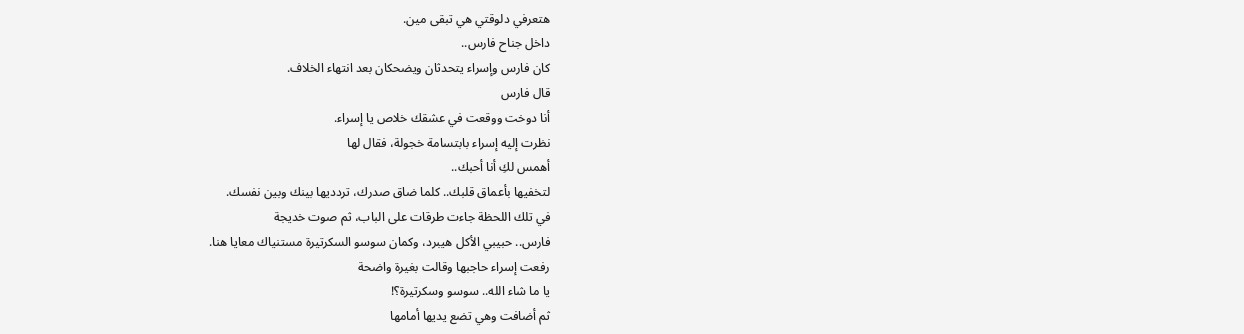هتعرفي دلوقتي هي تبقى مين.
داخل جناح فارس..
كان فارس وإسراء يتحدثان ويضحكان بعد انتهاء الخلاف.
قال فارس
أنا دوخت ووقعت في عشقك خلاص يا إسراء.
نظرت إليه إسراء بابتسامة خجولة، فقال لها
أهمس لكِ أنا أحبك..
لتخفيها بأعماق قلبك.. كلما ضاق صدرك، تردديها بينك وبين نفسك.
في تلك اللحظة جاءت طرقات على الباب، ثم صوت خديجة
فارس.. حبيبي الأكل هيبرد، وكمان سوسو السكرتيرة مستنياك معايا هنا.
رفعت إسراء حاجبها وقالت بغيرة واضحة
يا ما شاء الله.. سوسو وسكرتيرة؟!
ثم أضافت وهي تضع يديها أمامها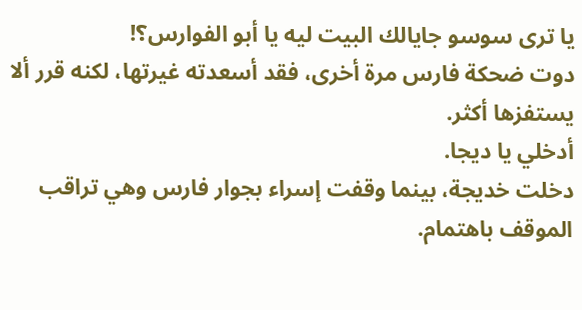يا ترى سوسو جايالك البيت ليه يا أبو الفوارس؟!
دوت ضحكة فارس مرة أخرى، فقد أسعدته غيرتها، لكنه قرر ألا يستفزها أكثر.
أدخلي يا ديجا.
دخلت خديجة، بينما وقفت إسراء بجوار فارس وهي تراقب الموقف باهتمام.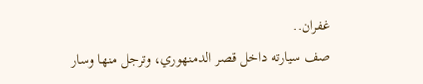غفران..
صف سيارته داخل قصر الدمنهوري، وترجل منها وسار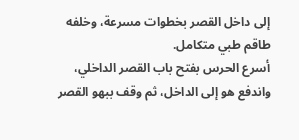إلى داخل القصر بخطوات مسرعة، وخلفه طاقم طبي متكامل.
أسرع الحرس بفتح باب القصر الداخلي، واندفع هو إلى الداخل، ثم وقف ببهو القصر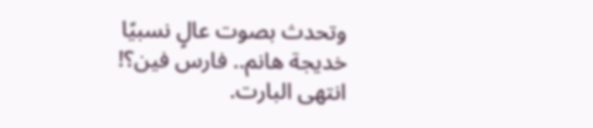وتحدث بصوت عالٍ نسبيًا
خديجة هانم.. فارس فين؟!
انتهى البارت.